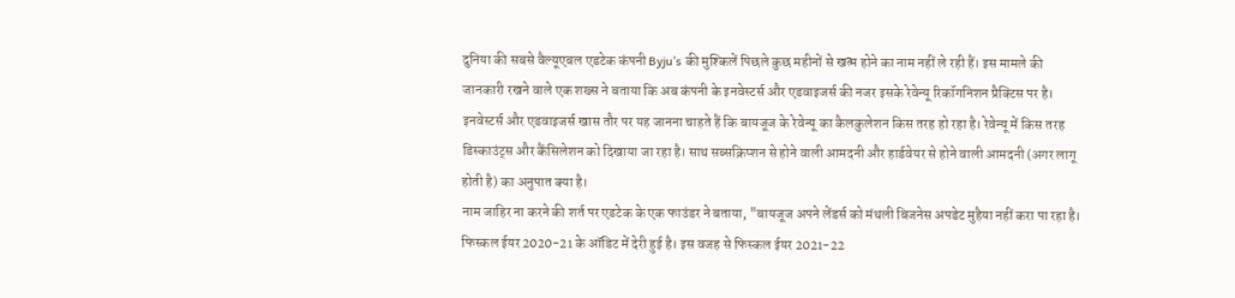दुनिया की सबसे वैल्यूएबल एडटेक कंपनी Byju’s की मुश्किलें पिछले कुछ महीनों से खत्म होने का नाम नहीं ले रही हैं। इस मामले की जानकारी रखने वाले एक शख्स ने बताया कि अब कंपनी के इनवेस्टर्स और एडवाइजर्स की नजर इसके रेवेन्यू रिकॉगनिशन प्रैक्टिस पर है। इनवेस्टर्स और एडवाइजर्स खास तौर पर यह जानना चाहते हैं कि बायजूज के रेवेन्यू का कैलकुलेशन किस तरह हो रहा है। रेवेन्यू में किस तरह डिस्काउंट्स और कैंसिलेशन को दिखाया जा रहा है। साथ सब्सक्रिप्शन से होने वाली आमदनी और हार्डवेयर से होने वाली आमदनी (अगर लागू होती है) का अनुपात क्या है।
नाम जाहिर ना करने की शर्त पर एडटेक के एक फाउंडर ने बताया, "बायजूज अपने लेंडर्स को मंथली बिजनेस अपडेट मुहैया नहीं करा पा रहा है। फिस्कल ईयर 2020-21 के ऑडिट में देरी हुई है। इस वजह से फिस्कल ईयर 2021-22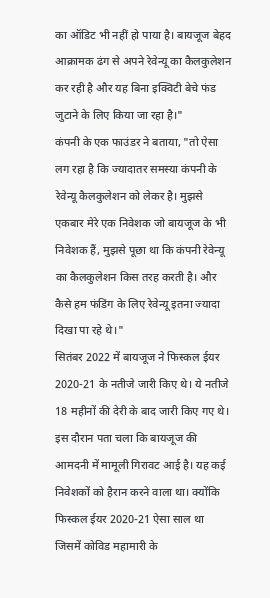का ऑडिट भी नहीं हो पाया है। बायजूज बेहद आक्रामक ढंग से अपने रेवेन्यू का कैलकुलेशन कर रही है और यह बिना इक्विटी बेचे फंड जुटाने के लिए किया जा रहा है।"
कंपनी के एक फाउंडर ने बताया, "तो ऐसा लग रहा है कि ज्यादातर समस्या कंपनी के रेवेन्यू कैलकुलेशन को लेकर है। मुझसे एकबार मेरे एक निवेशक जो बायजूज के भी निवेशक हैं, मुझसे पूछा था कि कंपनी रेवेन्यू का कैलकुलेशन किस तरह करती है। और कैसे हम फंडिंग के लिए रेवेन्यू इतना ज्यादा दिखा पा रहे थे।"
सितंबर 2022 में बायजूज ने फिस्कल ईयर 2020-21 के नतीजे जारी किए थे। ये नतीजे 18 महीनों की देरी के बाद जारी किए गए थे। इस दौरान पता चला कि बायजूज की आमदनी में मामूली गिरावट आई है। यह कई निवेशकों को हैरान करने वाला था। क्योंकि फिस्कल ईयर 2020-21 ऐसा साल था जिसमें कोविड महामारी के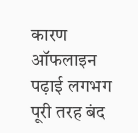कारण ऑफलाइन पढ़ाई लगभग पूरी तरह बंद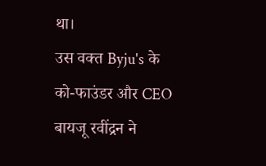था।
उस वक्त Byju's के को-फाउंडर और CEO बायजू रवींद्रन ने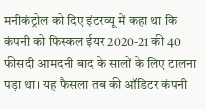मनीकंट्रोल को दिए इंटरव्यू में कहा था कि कंपनी को फिस्कल ईयर 2020-21 की 40 फीसदी आमदनी बाद के सालों के लिए टालना पड़ा था। यह फैसला तब की ऑडिटर कंपनी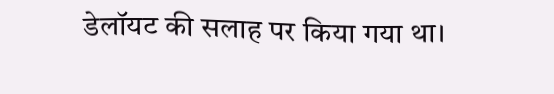डेलॉयट की सलाह पर किया गया था।